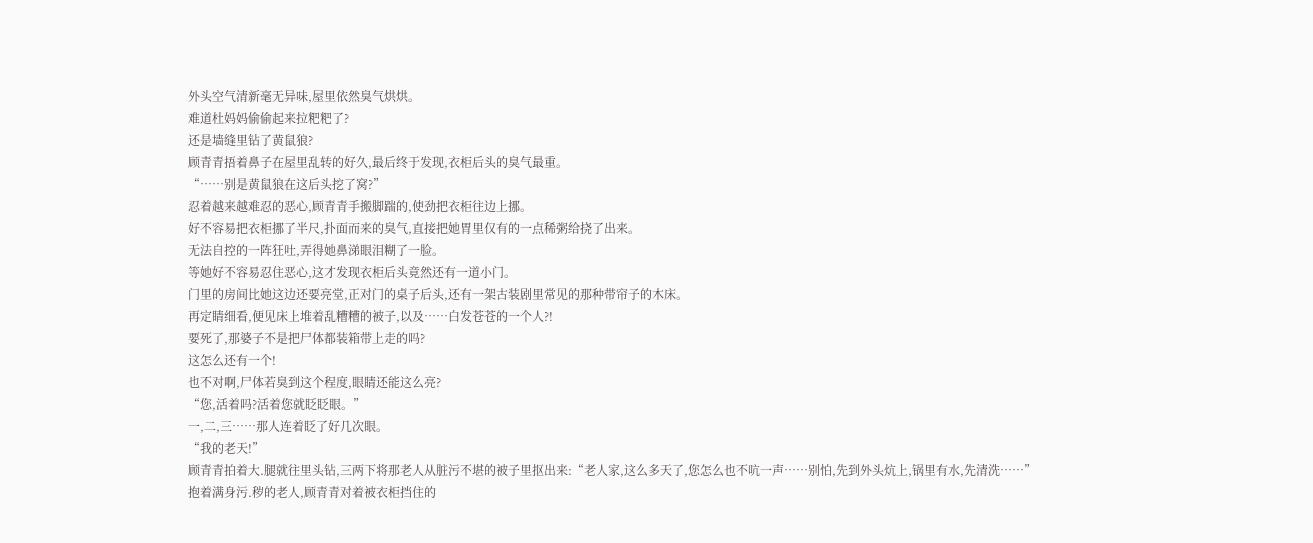外头空气清新毫无异味,屋里依然臭气烘烘。
难道杜妈妈偷偷起来拉粑粑了?
还是墙缝里钻了黄鼠狼?
顾青青捂着鼻子在屋里乱转的好久,最后终于发现,衣柜后头的臭气最重。
“……别是黄鼠狼在这后头挖了窝?”
忍着越来越难忍的恶心,顾青青手搬脚踹的,使劲把衣柜往边上挪。
好不容易把衣柜挪了半尺,扑面而来的臭气,直接把她胃里仅有的一点稀粥给挠了出来。
无法自控的一阵狂吐,弄得她鼻涕眼泪糊了一脸。
等她好不容易忍住恶心,这才发现衣柜后头竟然还有一道小门。
门里的房间比她这边还要亮堂,正对门的桌子后头,还有一架古装剧里常见的那种带帘子的木床。
再定睛细看,便见床上堆着乱糟糟的被子,以及……白发苍苍的一个人?!
要死了,那婆子不是把尸体都装箱带上走的吗?
这怎么还有一个!
也不对啊,尸体若臭到这个程度,眼睛还能这么亮?
“您,活着吗?活着您就眨眨眼。”
一,二,三……那人连着眨了好几次眼。
“我的老天!”
顾青青拍着大.腿就往里头钻,三两下将那老人从脏污不堪的被子里抠出来:“老人家,这么多天了,您怎么也不吭一声……别怕,先到外头炕上,锅里有水,先清洗……”
抱着满身污.秽的老人,顾青青对着被衣柜挡住的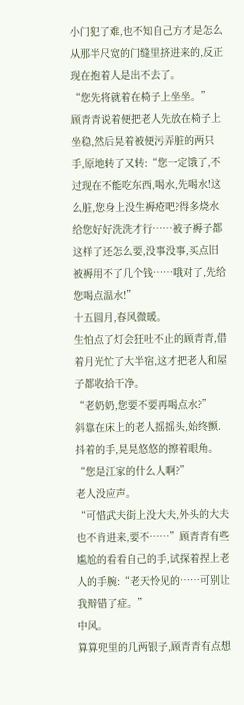小门犯了难,也不知自己方才是怎么从那半尺宽的门缝里挤进来的,反正现在抱着人是出不去了。
“您先将就着在椅子上坐坐。”
顾青青说着便把老人先放在椅子上坐稳,然后晃着被便污弄脏的两只手,原地转了又转:“您一定饿了,不过现在不能吃东西,喝水,先喝水!这么脏,您身上没生褥疮吧?得多烧水给您好好洗洗才行……被子褥子都这样了还怎么要,没事没事,买点旧被褥用不了几个钱……哦对了,先给您喝点温水!”
十五圆月,春风微暖。
生怕点了灯会狂吐不止的顾青青,借着月光忙了大半宿,这才把老人和屋子都收拾干净。
“老奶奶,您要不要再喝点水?”
斜靠在床上的老人摇摇头,始终颤.抖着的手,晃晃悠悠的擦着眼角。
“您是江家的什么人啊?”
老人没应声。
“可惜武夫街上没大夫,外头的大夫也不肯进来,要不……”顾青青有些尴尬的看看自己的手,试探着捏上老人的手腕:“老天怜见的……可别让我辩错了症。”
中风。
算算兜里的几两银子,顾青青有点想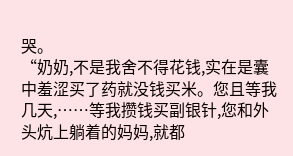哭。
“奶奶,不是我舍不得花钱,实在是囊中羞涩买了药就没钱买米。您且等我几天,……等我攒钱买副银针,您和外头炕上躺着的妈妈,就都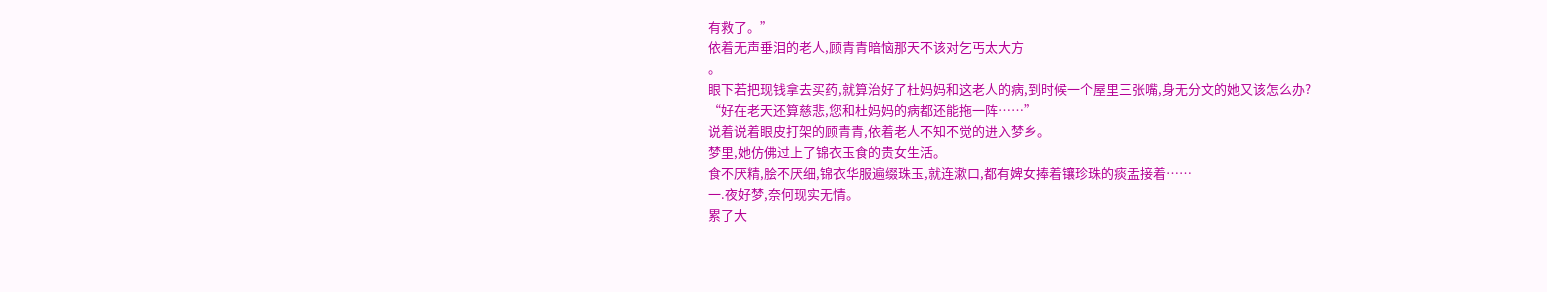有救了。”
依着无声垂泪的老人,顾青青暗恼那天不该对乞丐太大方
。
眼下若把现钱拿去买药,就算治好了杜妈妈和这老人的病,到时候一个屋里三张嘴,身无分文的她又该怎么办?
“好在老天还算慈悲,您和杜妈妈的病都还能拖一阵……”
说着说着眼皮打架的顾青青,依着老人不知不觉的进入梦乡。
梦里,她仿佛过上了锦衣玉食的贵女生活。
食不厌精,脍不厌细,锦衣华服遍缀珠玉,就连漱口,都有婢女捧着镶珍珠的痰盂接着……
一.夜好梦,奈何现实无情。
累了大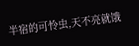半宿的可怜虫,天不亮就饿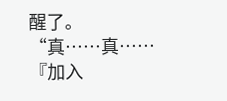醒了。
“真……真……
『加入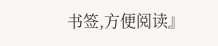书签,方便阅读』